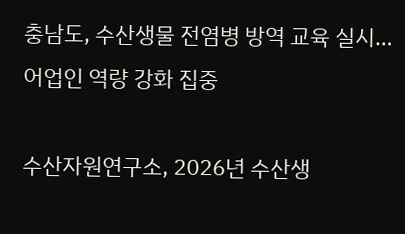충남도, 수산생물 전염병 방역 교육 실시… 어업인 역량 강화 집중

수산자원연구소, 2026년 수산생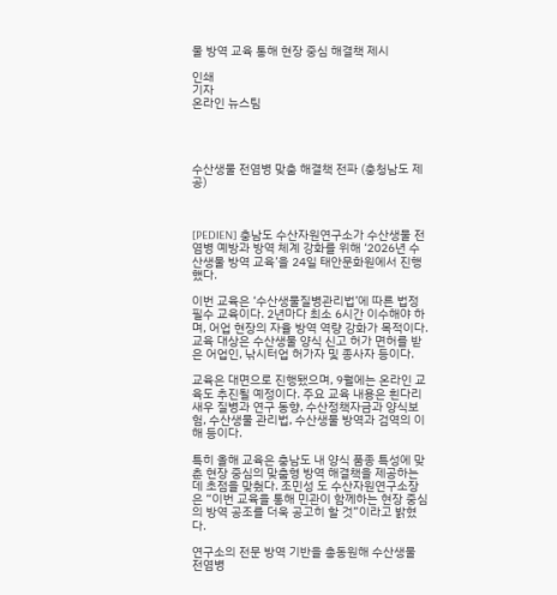물 방역 교육 통해 현장 중심 해결책 제시

인쇄
기자
온라인 뉴스팀




수산생물 전염병 맞춤 해결책 전파 (충청남도 제공)



[PEDIEN] 충남도 수산자원연구소가 수산생물 전염병 예방과 방역 체계 강화를 위해 ‘2026년 수산생물 방역 교육’을 24일 태안문화원에서 진행했다.

이번 교육은 ‘수산생물질병관리법’에 따른 법정 필수 교육이다. 2년마다 최소 6시간 이수해야 하며, 어업 현장의 자율 방역 역량 강화가 목적이다. 교육 대상은 수산생물 양식 신고 허가 면허를 받은 어업인, 낚시터업 허가자 및 종사자 등이다.

교육은 대면으로 진행됐으며, 9월에는 온라인 교육도 추진될 예정이다. 주요 교육 내용은 흰다리새우 질병과 연구 동향, 수산정책자금과 양식보험, 수산생물 관리법, 수산생물 방역과 검역의 이해 등이다.

특히 올해 교육은 충남도 내 양식 품종 특성에 맞춘 현장 중심의 맞춤형 방역 해결책을 제공하는 데 초점을 맞췄다. 조민성 도 수산자원연구소장은 “이번 교육을 통해 민관이 함께하는 현장 중심의 방역 공조를 더욱 공고히 할 것”이라고 밝혔다.

연구소의 전문 방역 기반을 총동원해 수산생물 전염병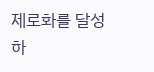제로화를 달성하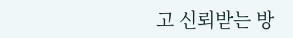고 신뢰받는 방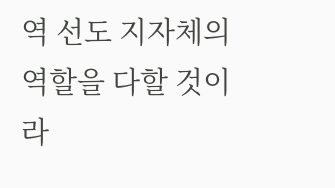역 선도 지자체의 역할을 다할 것이라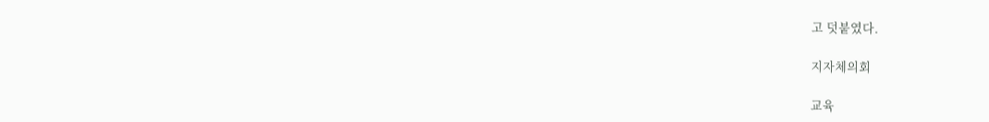고 덧붙였다.

지자체의회

교육